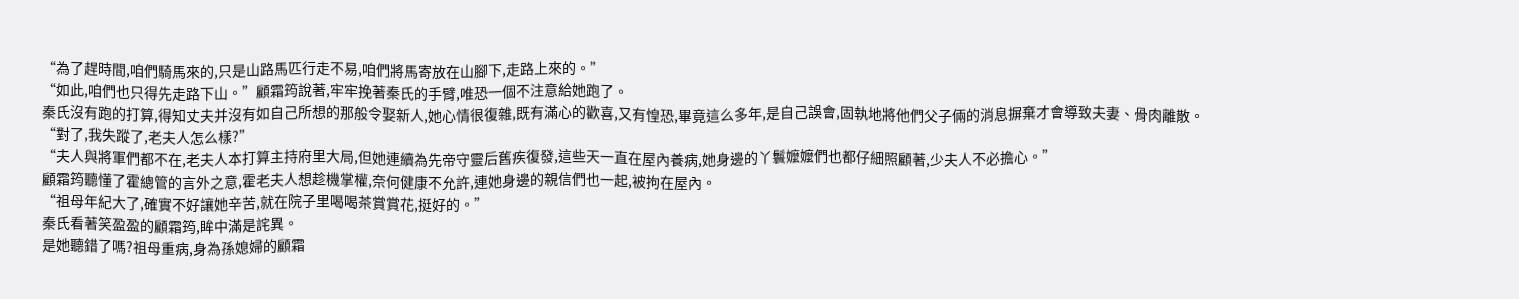“為了趕時間,咱們騎馬來的,只是山路馬匹行走不易,咱們將馬寄放在山腳下,走路上來的。”
“如此,咱們也只得先走路下山。”顧霜筠說著,牢牢挽著秦氏的手臂,唯恐一個不注意給她跑了。
秦氏沒有跑的打算,得知丈夫并沒有如自己所想的那般令娶新人,她心情很復雜,既有滿心的歡喜,又有惶恐,畢竟這么多年,是自己誤會,固執地將他們父子倆的消息摒棄才會導致夫妻、骨肉離散。
“對了,我失蹤了,老夫人怎么樣?”
“夫人與將軍們都不在,老夫人本打算主持府里大局,但她連續為先帝守靈后舊疾復發,這些天一直在屋內養病,她身邊的丫鬟嬤嬤們也都仔細照顧著,少夫人不必擔心。”
顧霜筠聽懂了霍總管的言外之意,霍老夫人想趁機掌權,奈何健康不允許,連她身邊的親信們也一起,被拘在屋內。
“祖母年紀大了,確實不好讓她辛苦,就在院子里喝喝茶賞賞花,挺好的。”
秦氏看著笑盈盈的顧霜筠,眸中滿是詫異。
是她聽錯了嗎?祖母重病,身為孫媳婦的顧霜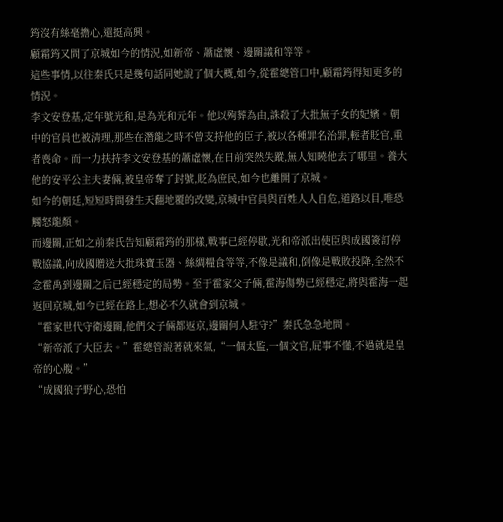筠沒有絲毫擔心,還挺高興。
顧霜筠又問了京城如今的情況,如新帝、蕭虛懷、邊關議和等等。
這些事情,以往秦氏只是幾句話同她說了個大概,如今,從霍總管口中,顧霜筠得知更多的情況。
李文安登基,定年號光和,是為光和元年。他以殉葬為由,誅殺了大批無子女的妃嬪。朝中的官員也被清理,那些在潛龍之時不曾支持他的臣子,被以各種罪名治罪,輕者貶官,重者喪命。而一力扶持李文安登基的蕭虛懷,在日前突然失蹤,無人知曉他去了哪里。養大他的安平公主夫妻倆,被皇帝奪了封號,貶為庶民,如今也離開了京城。
如今的朝廷,短短時間發生天翻地覆的改變,京城中官員與百姓人人自危,道路以目,唯恐觸怒龍顏。
而邊關,正如之前秦氏告知顧霜筠的那樣,戰事已經停歇,光和帝派出使臣與成國簽訂停戰協議,向成國贈送大批珠寶玉器、絲綢糧食等等,不像是議和,倒像是戰敗投降,全然不念霍禹到邊關之后已經穩定的局勢。至于霍家父子倆,霍海傷勢已經穩定,將與霍海一起返回京城,如今已經在路上,想必不久就會到京城。
“霍家世代守衛邊關,他們父子倆都返京,邊關何人駐守?”秦氏急急地問。
“新帝派了大臣去。”霍總管說著就來氣,“一個太監,一個文官,屁事不懂,不過就是皇帝的心腹。”
“成國狼子野心,恐怕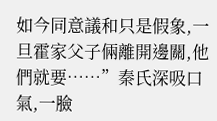如今同意議和只是假象,一旦霍家父子倆離開邊關,他們就要……”秦氏深吸口氣,一臉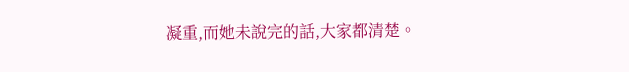凝重,而她未說完的話,大家都清楚。